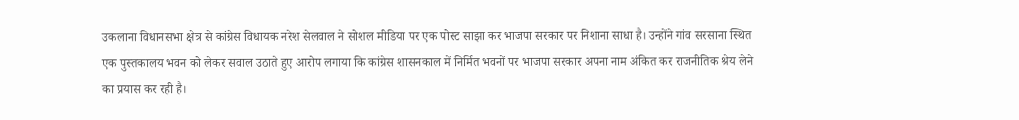उकलाना विधानसभा क्षेत्र से कांग्रेस विधायक नरेश सेलवाल ने सोशल मीडिया पर एक पोस्ट साझा कर भाजपा सरकार पर निशाना साधा है। उन्होंने गांव सरसाना स्थित एक पुस्तकालय भवन को लेकर सवाल उठाते हुए आरोप लगाया कि कांग्रेस शासनकाल में निर्मित भवनों पर भाजपा सरकार अपना नाम अंकित कर राजनीतिक श्रेय लेने का प्रयास कर रही है।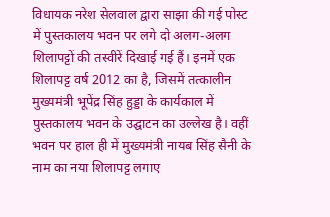विधायक नरेश सेलवाल द्वारा साझा की गई पोस्ट में पुस्तकालय भवन पर लगे दो अलग-अलग शिलापट्टों की तस्वीरें दिखाई गई हैं। इनमें एक शिलापट्ट वर्ष 2012 का है, जिसमें तत्कालीन मुख्यमंत्री भूपेंद्र सिंह हुड्डा के कार्यकाल में पुस्तकालय भवन के उद्घाटन का उल्लेख है। वहीं भवन पर हाल ही में मुख्यमंत्री नायब सिंह सैनी के नाम का नया शिलापट्ट लगाए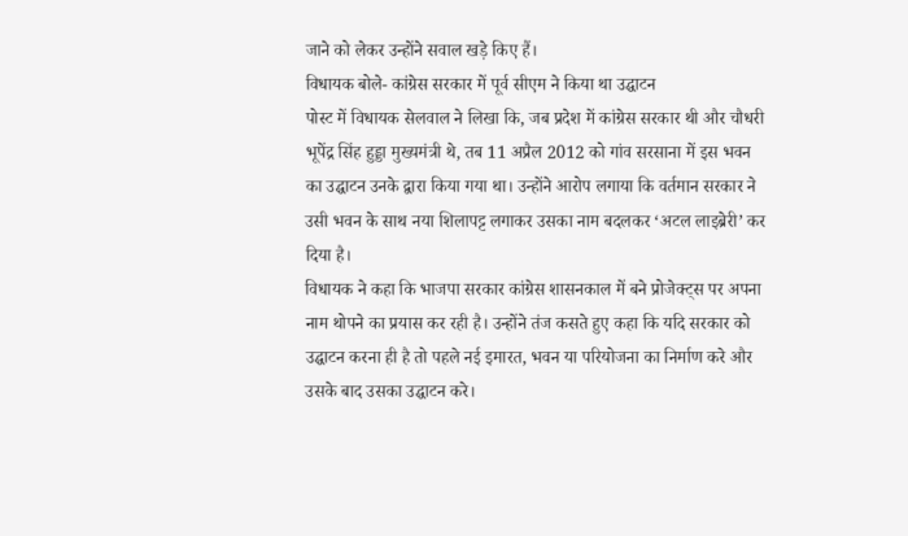जाने को लेकर उन्होंने सवाल खड़े किए हैं।
विधायक बोले- कांग्रेस सरकार में पूर्व सीएम ने किया था उद्घाटन
पोस्ट में विधायक सेलवाल ने लिखा कि, जब प्रदेश में कांग्रेस सरकार थी और चौधरी भूपेंद्र सिंह हुड्डा मुख्यमंत्री थे, तब 11 अप्रैल 2012 को गांव सरसाना में इस भवन का उद्घाटन उनके द्वारा किया गया था। उन्होंने आरोप लगाया कि वर्तमान सरकार ने उसी भवन के साथ नया शिलापट्ट लगाकर उसका नाम बदलकर ‘अटल लाइब्रेरी’ कर दिया है।
विधायक ने कहा कि भाजपा सरकार कांग्रेस शासनकाल में बने प्रोजेक्ट्स पर अपना नाम थोपने का प्रयास कर रही है। उन्होंने तंज कसते हुए कहा कि यदि सरकार को उद्घाटन करना ही है तो पहले नई इमारत, भवन या परियोजना का निर्माण करे और उसके बाद उसका उद्घाटन करे।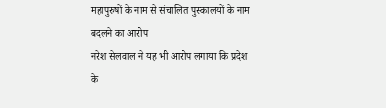महापुरुषों के नाम से संचालित पुस्कालयों के नाम बदलने का आरोप
नरेश सेलवाल ने यह भी आरोप लगाया कि प्रदेश के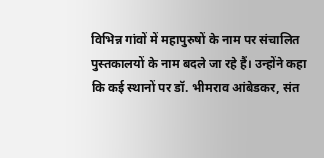विभिन्न गांवों में महापुरुषों के नाम पर संचालित पुस्तकालयों के नाम बदले जा रहे हैं। उन्होंने कहा कि कई स्थानों पर डॉ. भीमराव आंबेडकर, संत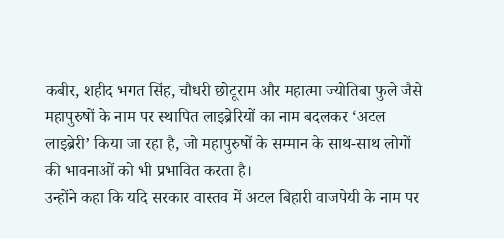कबीर, शहीद भगत सिंह, चौधरी छोटूराम और महात्मा ज्योतिबा फुले जैसे महापुरुषों के नाम पर स्थापित लाइब्रेरियों का नाम बदलकर ‘अटल लाइब्रेरी’ किया जा रहा है, जो महापुरुषों के सम्मान के साथ-साथ लोगों की भावनाओं को भी प्रभावित करता है।
उन्होंने कहा कि यदि सरकार वास्तव में अटल बिहारी वाजपेयी के नाम पर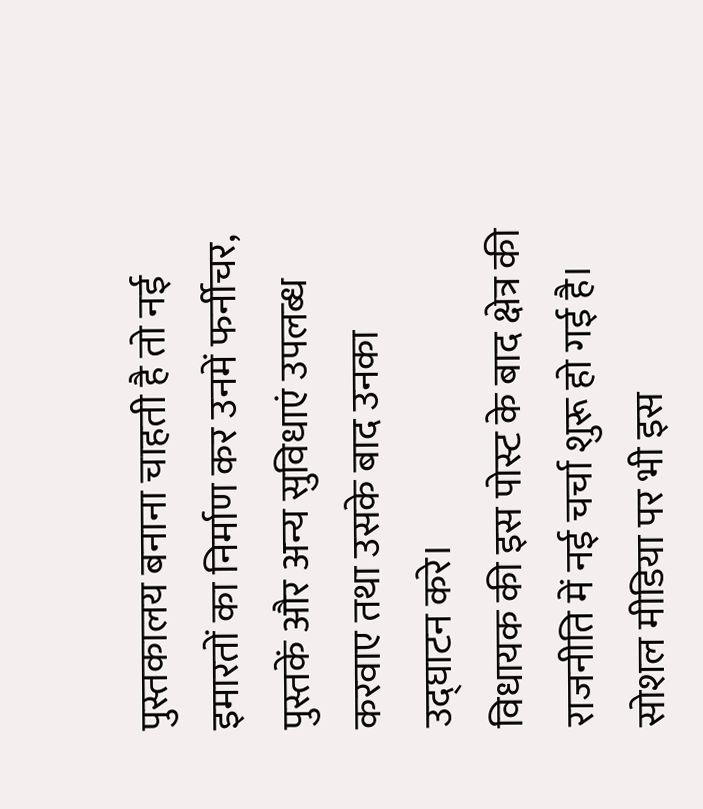पुस्तकालय बनाना चाहती है तो नई इमारतों का निर्माण कर उनमें फर्नीचर, पुस्तकें और अन्य सुविधाएं उपलब्ध करवाए तथा उसके बाद उनका उद्घाटन करे।
विधायक की इस पोस्ट के बाद क्षेत्र की राजनीति में नई चर्चा शुरू हो गई है। सोशल मीडिया पर भी इस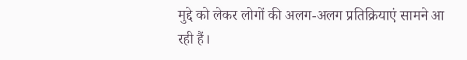मुद्दे को लेकर लोगों की अलग-अलग प्रतिक्रियाएं सामने आ रही हैं।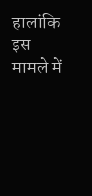हालांकि इस मामले में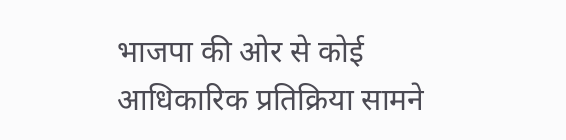भाजपा की ओर से कोई आधिकारिक प्रतिक्रिया सामने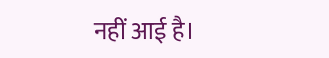नहीं आई है।